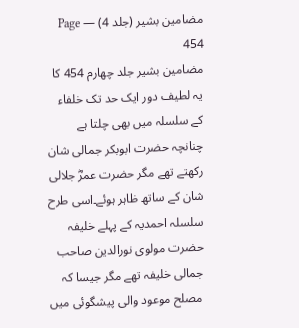مضامین بشیر (جلد 4) — Page 454
مضامین بشیر جلد چهارم 454 کا یہ لطیف دور ایک حد تک خلفاء کے سلسلہ میں بھی چلتا ہے چنانچہ حضرت ابوبکر جمالی شان رکھتے تھے مگر حضرت عمرؓ جلالی شان کے ساتھ ظاہر ہوئے۔اسی طرح سلسلہ احمدیہ کے پہلے خلیفہ حضرت مولوی نورالدین صاحب جمالی خلیفہ تھے مگر جیسا کہ مصلح موعود والی پیشگوئی میں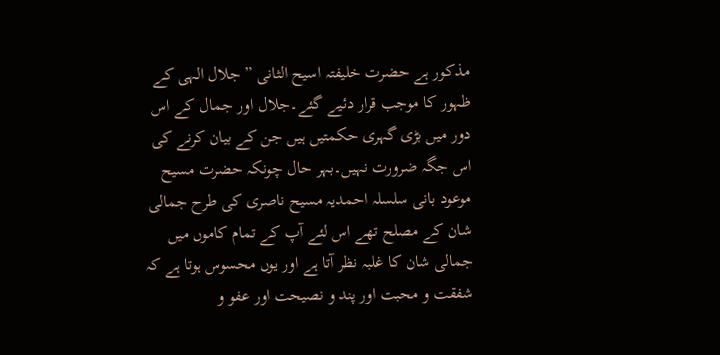مذکور ہے حضرت خلیفتہ اسیح الثانی ” جلال الہی کے ظہور کا موجب قرار دئیے گئے۔جلال اور جمال کے اس دور میں بڑی گہری حکمتیں ہیں جن کے بیان کرنے کی اس جگہ ضرورت نہیں۔بہر حال چونکہ حضرت مسیح موعود بانی سلسلہ احمدیہ مسیح ناصری کی طرح جمالی شان کے مصلح تھے اس لئے آپ کے تمام کاموں میں جمالی شان کا غلبہ نظر آتا ہے اور یوں محسوس ہوتا ہے کہ شفقت و محبت اور پند و نصیحت اور عفو و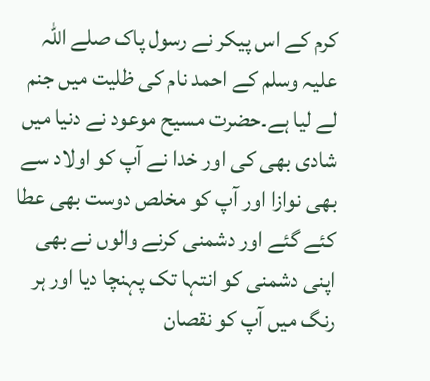کرم کے اس پیکر نے رسول پاک صلے اللہ علیہ وسلم کے احمد نام کی ظلیت میں جنم لے لیا ہے۔حضرت مسیح موعود نے دنیا میں شادی بھی کی اور خدا نے آپ کو اولاد سے بھی نوازا اور آپ کو مخلص دوست بھی عطا کئے گئے اور دشمنی کرنے والوں نے بھی اپنی دشمنی کو انتہا تک پہنچا دیا اور ہر رنگ میں آپ کو نقصان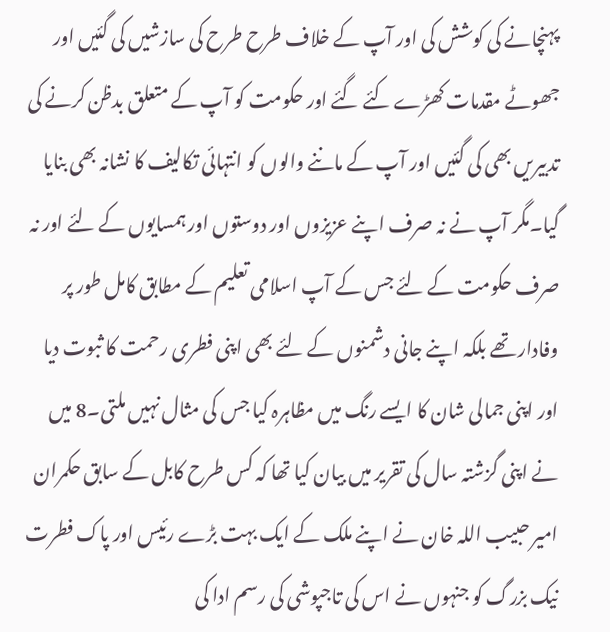پہنچانے کی کوشش کی اور آپ کے خلاف طرح طرح کی سازشیں کی گئیں اور جھوٹے مقدمات کھڑے کئے گئے اور حکومت کو آپ کے متعلق بدظن کرنے کی تدبیریں بھی کی گئیں اور آپ کے ماننے والوں کو انتہائی تکالیف کا نشانہ بھی بنایا گیا۔مگر آپ نے نہ صرف اپنے عزیزوں اور دوستوں اور ہمسایوں کے لئے اور نہ صرف حکومت کے لئے جس کے آپ اسلامی تعلیم کے مطابق کامل طور پر وفادار تھے بلکہ اپنے جانی دشمنوں کے لئے بھی اپنی فطری رحمت کا ثبوت دیا اور اپنی جمالی شان کا ایسے رنگ میں مظاہرہ کیا جس کی مثال نہیں ملتی۔8 میں نے اپنی گزشتہ سال کی تقریر میں بیان کیا تھا کہ کس طرح کابل کے سابق حکمران امیر حبیب اللہ خان نے اپنے ملک کے ایک بہت بڑے رئیس اور پاک فطرت نیک بزرگ کو جنہوں نے اس کی تاجپوشی کی رسم ادا کی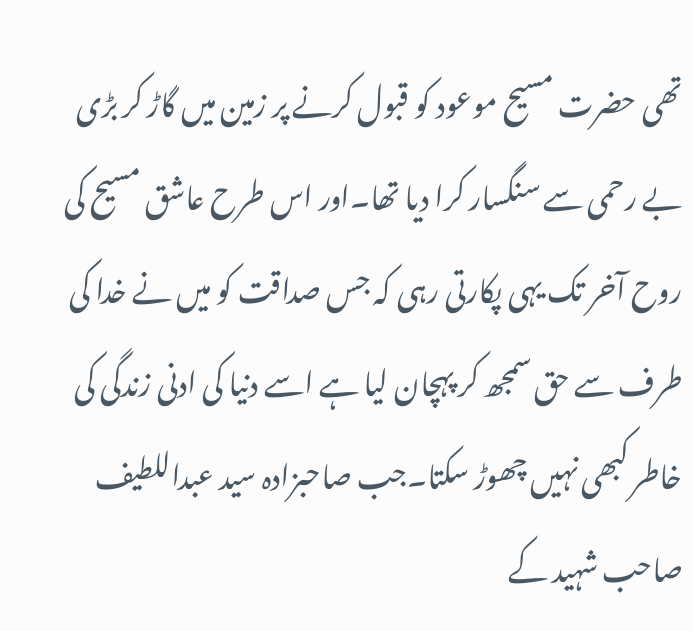تھی حضرت مسیح موعود کو قبول کرنے پر زمین میں گاڑ کر بڑی بے رحمی سے سنگسار کرا دیا تھا۔اور اس طرح عاشق مسیح کی روح آخر تک یہی پکارتی رہی کہ جس صداقت کو میں نے خدا کی طرف سے حق سمجھ کر پہچان لیا ہے اسے دنیا کی ادنی زندگی کی خاطر کبھی نہیں چھوڑ سکتا۔جب صاحبزادہ سید عبداللطیف صاحب شہید کے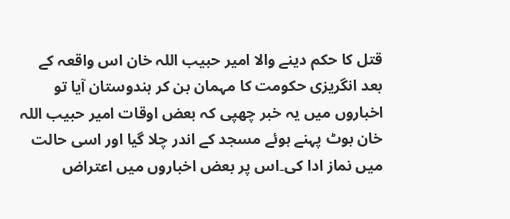قتل کا حکم دینے والا امیر حبیب اللہ خان اس واقعہ کے بعد انگریزی حکومت کا مہمان بن کر ہندوستان آیا تو اخباروں میں یہ خبر چھپی کہ بعض اوقات امیر حبیب اللہ خان بوٹ پہنے ہوئے مسجد کے اندر چلا گیا اور اسی حالت میں نماز ادا کی۔اس پر بعض اخباروں میں اعتراض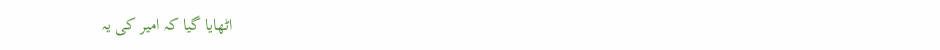اٹھایا گیا کہ امیر کی یہ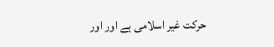حرکت غیر اسلامی ہے اور اور